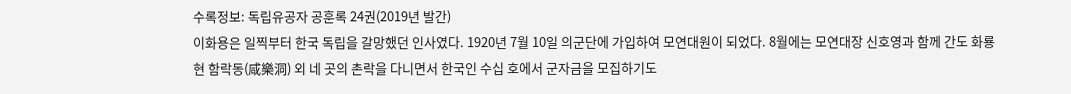수록정보: 독립유공자 공훈록 24권(2019년 발간)
이화용은 일찍부터 한국 독립을 갈망했던 인사였다. 1920년 7월 10일 의군단에 가입하여 모연대원이 되었다. 8월에는 모연대장 신호영과 함께 간도 화룡현 함락동(咸樂洞) 외 네 곳의 촌락을 다니면서 한국인 수십 호에서 군자금을 모집하기도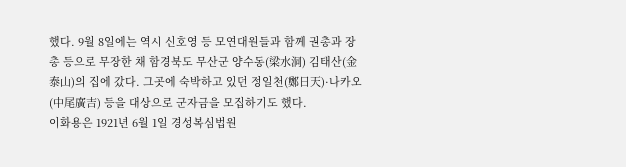했다. 9월 8일에는 역시 신호영 등 모연대원들과 함께 권총과 장총 등으로 무장한 채 함경북도 무산군 양수동(梁水洞) 김태산(金泰山)의 집에 갔다. 그곳에 숙박하고 있던 정일천(鄭日天)·나카오(中尾廣吉) 등을 대상으로 군자금을 모집하기도 했다.
이화용은 1921년 6월 1일 경성복심법원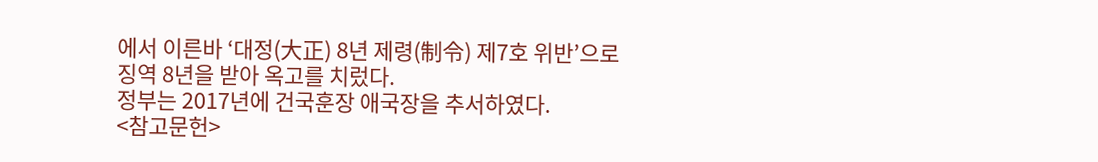에서 이른바 ‘대정(大正) 8년 제령(制令) 제7호 위반’으로 징역 8년을 받아 옥고를 치렀다.
정부는 2017년에 건국훈장 애국장을 추서하였다.
<참고문헌>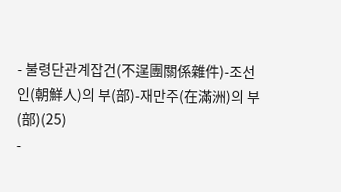- 불령단관계잡건(不逞團關係雜件)-조선인(朝鮮人)의 부(部)-재만주(在滿洲)의 부(部)(25)
-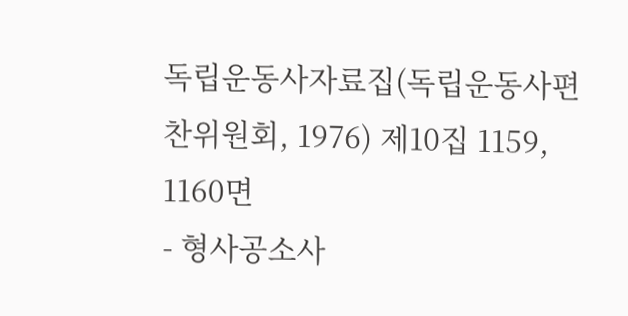독립운동사자료집(독립운동사편찬위원회, 1976) 제10집 1159, 1160면
- 형사공소사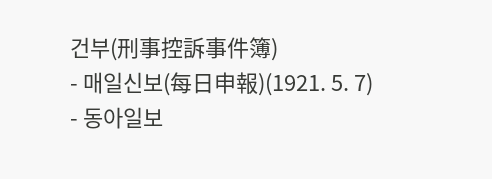건부(刑事控訴事件簿)
- 매일신보(每日申報)(1921. 5. 7)
- 동아일보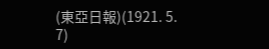(東亞日報)(1921. 5. 7)